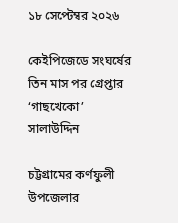১৮ সেপ্টেম্বর ২০২৬

কেইপিজেডে সংঘর্ষের তিন মাস পর গ্রেপ্তার ‘গাছখেকো’ সালাউদ্দিন

চট্টগ্রামের কর্ণফুলী উপজেলার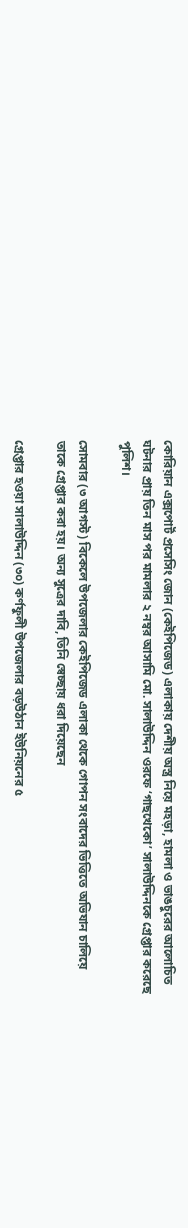কোরিয়ান এক্সপোর্ট প্রসেসিং জোন (কেইপিজেড) এলাকায় দেশীয় অস্ত্র নিয়ে মহড়া, হামলা ও ভাঙচুরের আলোচিত ঘটনার প্রায় তিন মাস পর মামলার ২ নম্বর আসামি মো. সালাউদ্দিন ওরফে ‘গাছখেকো’ সালাউদ্দিনকে গ্রেপ্তার করেছে পুলিশ।

সোমবার (৩ আগস্ট) বিকেলে উপজেলার কেইপিজেড এলাকা থেকে গোপন সংবাদের ভিত্তিতে অভিযান চালিয়ে তাকে গ্রেপ্তার করা হয়। অন্য সুত্রের দাবি, তিনি স্বেচ্ছায় ধরা দিয়েছেন

গ্রেপ্তার হওয়া সালাউদ্দিন (৩০) কর্ণফুলী উপজেলার বড়উঠান ইউনিয়নের ৫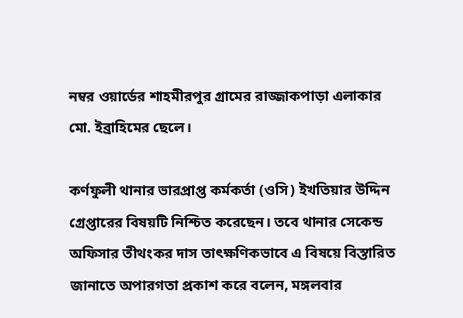নম্বর ওয়ার্ডের শাহমীরপুর গ্রামের রাজ্জাকপাড়া এলাকার মো. ইব্রাহিমের ছেলে।

কর্ণফুলী থানার ভারপ্রাপ্ত কর্মকর্তা (ওসি) ইখতিয়ার উদ্দিন গ্রেপ্তারের বিষয়টি নিশ্চিত করেছেন। তবে থানার সেকেন্ড অফিসার তীথংকর দাস তাৎক্ষণিকভাবে এ বিষয়ে বিস্তারিত জানাতে অপারগতা প্রকাশ করে বলেন, মঙ্গলবার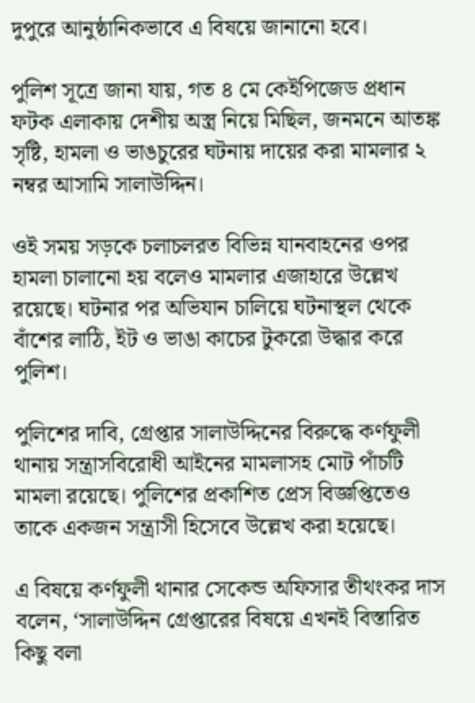দুপুরে আনুষ্ঠানিকভাবে এ বিষয়ে জানানো হবে।

পুলিশ সূত্রে জানা যায়, গত ৪ মে কেইপিজেড প্রধান ফটক এলাকায় দেশীয় অস্ত্র নিয়ে মিছিল, জনমনে আতঙ্ক সৃষ্টি, হামলা ও ভাঙচুরের ঘটনায় দায়ের করা মামলার ২ নম্বর আসামি সালাউদ্দিন।

ওই সময় সড়কে চলাচলরত বিভিন্ন যানবাহনের ওপর হামলা চালানো হয় বলেও মামলার এজাহারে উল্লেখ রয়েছে। ঘটনার পর অভিযান চালিয়ে ঘটনাস্থল থেকে বাঁশের লাঠি, ইট ও ভাঙা কাচের টুকরো উদ্ধার করে পুলিশ।

পুলিশের দাবি, গ্রেপ্তার সালাউদ্দিনের বিরুদ্ধে কর্ণফুলী থানায় সন্ত্রাসবিরোধী আইনের মামলাসহ মোট পাঁচটি মামলা রয়েছে। পুলিশের প্রকাশিত প্রেস বিজ্ঞপ্তিতেও তাকে একজন সন্ত্রাসী হিসেবে উল্লেখ করা হয়েছে।

এ বিষয়ে কর্ণফুলী থানার সেকেন্ড অফিসার তীথংকর দাস বলেন, ‘সালাউদ্দিন গ্রেপ্তারের বিষয়ে এখনই বিস্তারিত কিছু বলা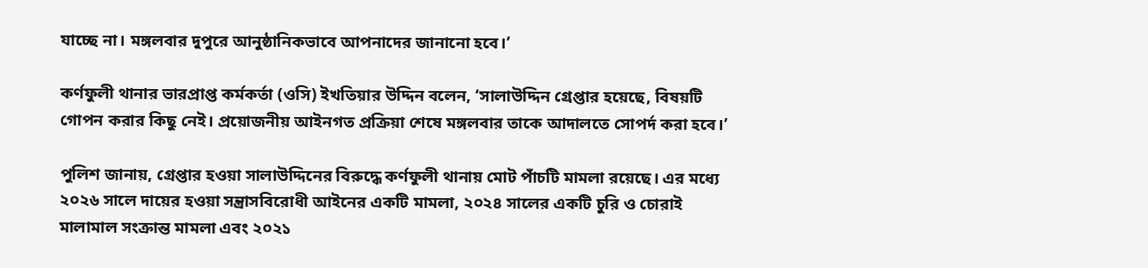যাচ্ছে না। মঙ্গলবার দুপুরে আনুষ্ঠানিকভাবে আপনাদের জানানো হবে।’

কর্ণফুলী থানার ভারপ্রাপ্ত কর্মকর্তা (ওসি) ইখতিয়ার উদ্দিন বলেন, ‘সালাউদ্দিন গ্রেপ্তার হয়েছে, বিষয়টি গোপন করার কিছু নেই। প্রয়োজনীয় আইনগত প্রক্রিয়া শেষে মঙ্গলবার তাকে আদালতে সোপর্দ করা হবে।’

পুলিশ জানায়, গ্রেপ্তার হওয়া সালাউদ্দিনের বিরুদ্ধে কর্ণফুলী থানায় মোট পাঁচটি মামলা রয়েছে। এর মধ্যে ২০২৬ সালে দায়ের হওয়া সন্ত্রাসবিরোধী আইনের একটি মামলা, ২০২৪ সালের একটি চুরি ও চোরাই মালামাল সংক্রান্ত মামলা এবং ২০২১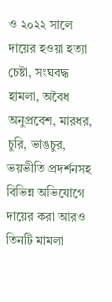ও ২০২২ সালে দায়ের হওয়া হত্যা চেষ্টা, সংঘবদ্ধ হামলা, অবৈধ অনুপ্রবেশ, মারধর, চুরি, ভাঙচুর, ভয়ভীতি প্রদর্শনসহ বিভিন্ন অভিযোগে দায়ের করা আরও তিনটি মামলা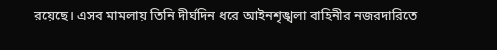রয়েছে। এসব মামলায় তিনি দীর্ঘদিন ধরে আইনশৃঙ্খলা বাহিনীর নজরদারিতে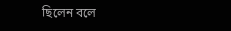ছিলেন বলে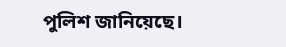পুলিশ জানিয়েছে।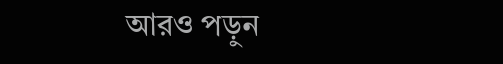আরও পড়ুন